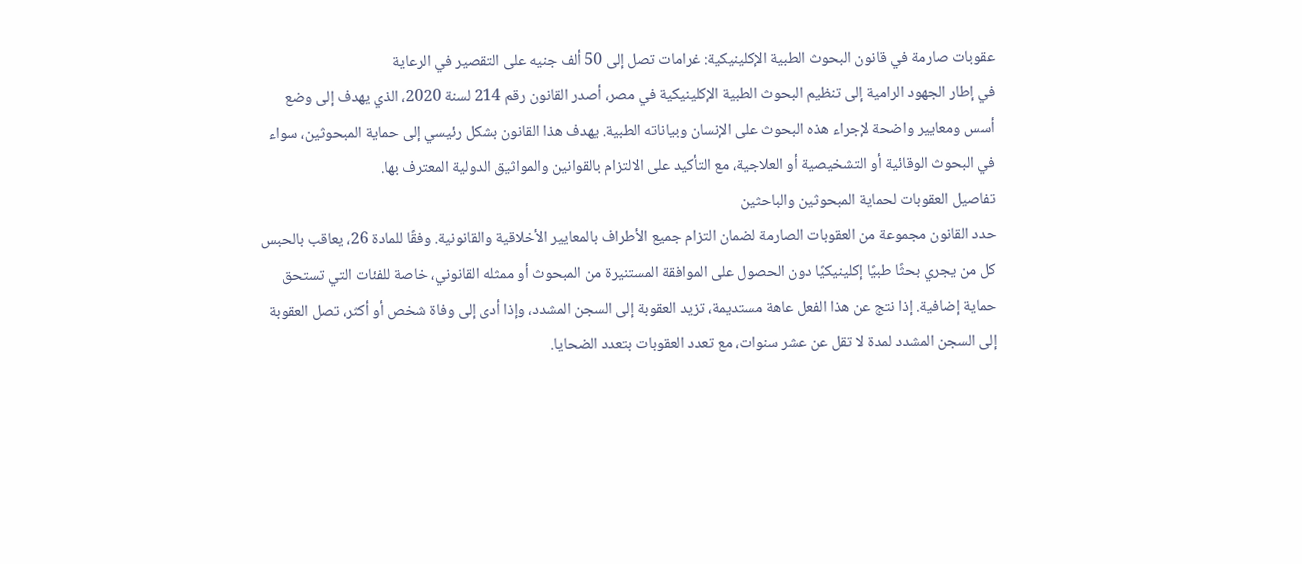عقوبات صارمة في قانون البحوث الطبية الإكلينيكية: غرامات تصل إلى 50 ألف جنيه على التقصير في الرعاية
في إطار الجهود الرامية إلى تنظيم البحوث الطبية الإكلينيكية في مصر، أصدر القانون رقم 214 لسنة 2020، الذي يهدف إلى وضع أسس ومعايير واضحة لإجراء هذه البحوث على الإنسان وبياناته الطبية. يهدف هذا القانون بشكل رئيسي إلى حماية المبحوثين، سواء في البحوث الوقائية أو التشخيصية أو العلاجية، مع التأكيد على الالتزام بالقوانين والمواثيق الدولية المعترف بها.
تفاصيل العقوبات لحماية المبحوثين والباحثين
حدد القانون مجموعة من العقوبات الصارمة لضمان التزام جميع الأطراف بالمعايير الأخلاقية والقانونية. وفقًا للمادة 26، يعاقب بالحبس كل من يجري بحثًا طبيًا إكلينيكيًا دون الحصول على الموافقة المستنيرة من المبحوث أو ممثله القانوني، خاصة للفئات التي تستحق حماية إضافية. إذا نتج عن هذا الفعل عاهة مستديمة، تزيد العقوبة إلى السجن المشدد، وإذا أدى إلى وفاة شخص أو أكثر، تصل العقوبة إلى السجن المشدد لمدة لا تقل عن عشر سنوات، مع تعدد العقوبات بتعدد الضحايا.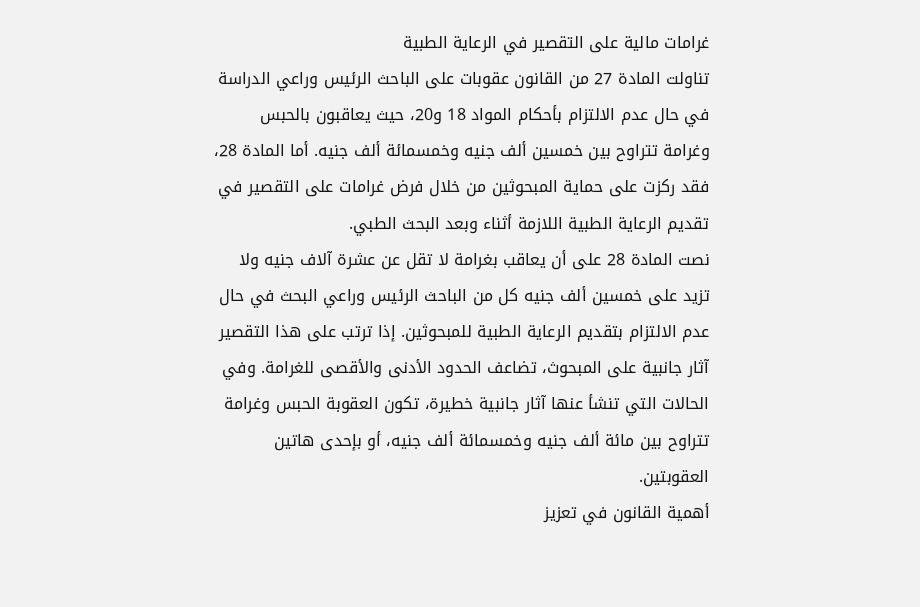غرامات مالية على التقصير في الرعاية الطبية
تناولت المادة 27 من القانون عقوبات على الباحث الرئيس وراعي الدراسة في حال عدم الالتزام بأحكام المواد 18 و20، حيث يعاقبون بالحبس وغرامة تتراوح بين خمسين ألف جنيه وخمسمائة ألف جنيه. أما المادة 28، فقد ركزت على حماية المبحوثين من خلال فرض غرامات على التقصير في تقديم الرعاية الطبية اللازمة أثناء وبعد البحث الطبي.
نصت المادة 28 على أن يعاقب بغرامة لا تقل عن عشرة آلاف جنيه ولا تزيد على خمسين ألف جنيه كل من الباحث الرئيس وراعي البحث في حال عدم الالتزام بتقديم الرعاية الطبية للمبحوثين. إذا ترتب على هذا التقصير آثار جانبية على المبحوث، تضاعف الحدود الأدنى والأقصى للغرامة. وفي الحالات التي تنشأ عنها آثار جانبية خطيرة، تكون العقوبة الحبس وغرامة تتراوح بين مائة ألف جنيه وخمسمائة ألف جنيه، أو بإحدى هاتين العقوبتين.
أهمية القانون في تعزيز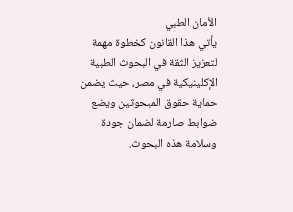الأمان الطبي
يأتي هذا القانون كخطوة مهمة لتعزيز الثقة في البحوث الطبية الإكلينيكية في مصر، حيث يضمن حماية حقوق المبحوثين ويضع ضوابط صارمة لضمان جودة وسلامة هذه البحوث.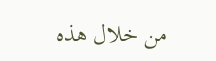من خلال هذه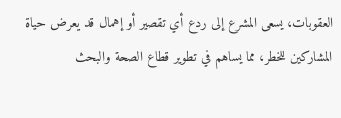العقوبات، يسعى المشرع إلى ردع أي تقصير أو إهمال قد يعرض حياة المشاركين للخطر، مما يساهم في تطوير قطاع الصحة والبحث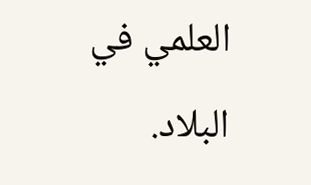العلمي في البلاد.